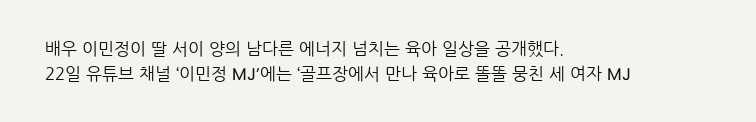배우 이민정이 딸 서이 양의 남다른 에너지 넘치는 육아 일상을 공개했다.
22일 유튜브 채널 ‘이민정 MJ’에는 ‘골프장에서 만나 육아로 똘똘 뭉친 세 여자 MJ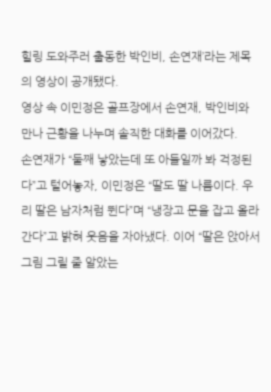힐링 도와주러 출동한 박인비, 손연재’라는 제목의 영상이 공개됐다.
영상 속 이민정은 골프장에서 손연재, 박인비와 만나 근황을 나누며 솔직한 대화를 이어갔다.
손연재가 “둘째 낳았는데 또 아들일까 봐 걱정된다”고 털어놓자, 이민정은 “딸도 딸 나름이다. 우리 딸은 남자처럼 뛴다”며 “냉장고 문을 잡고 올라간다”고 밝혀 웃음을 자아냈다. 이어 “딸은 앉아서 그림 그릴 줄 알았는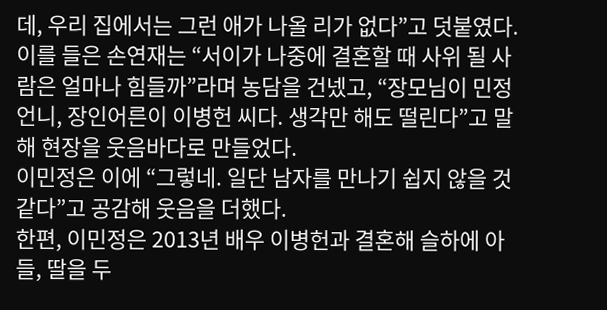데, 우리 집에서는 그런 애가 나올 리가 없다”고 덧붙였다.
이를 들은 손연재는 “서이가 나중에 결혼할 때 사위 될 사람은 얼마나 힘들까”라며 농담을 건넸고, “장모님이 민정 언니, 장인어른이 이병헌 씨다. 생각만 해도 떨린다”고 말해 현장을 웃음바다로 만들었다.
이민정은 이에 “그렇네. 일단 남자를 만나기 쉽지 않을 것 같다”고 공감해 웃음을 더했다.
한편, 이민정은 2013년 배우 이병헌과 결혼해 슬하에 아들, 딸을 두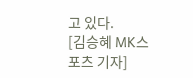고 있다.
[김승혜 MK스포츠 기자]